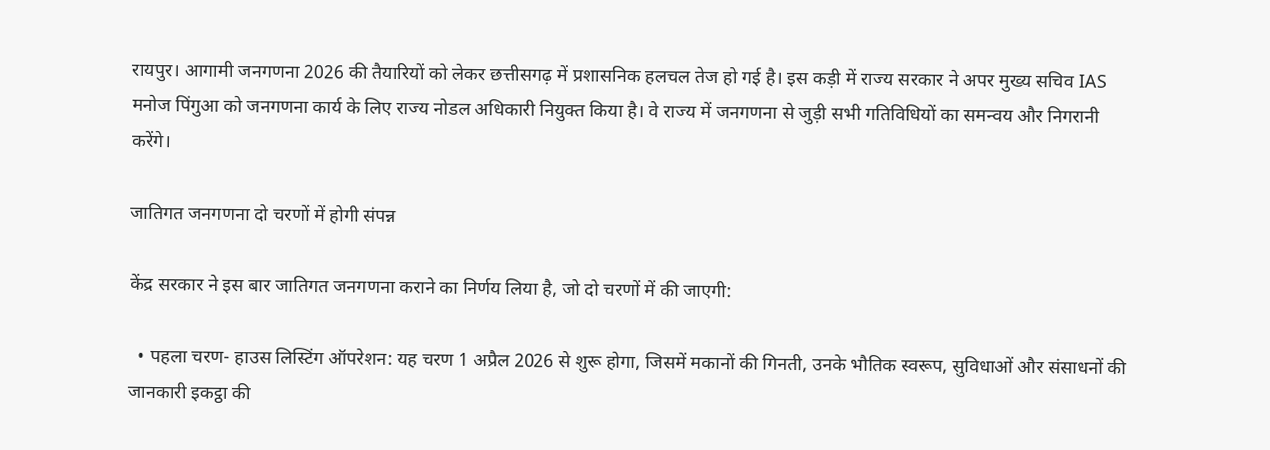रायपुर। आगामी जनगणना 2026 की तैयारियों को लेकर छत्तीसगढ़ में प्रशासनिक हलचल तेज हो गई है। इस कड़ी में राज्य सरकार ने अपर मुख्य सचिव IAS मनोज पिंगुआ को जनगणना कार्य के लिए राज्य नोडल अधिकारी नियुक्त किया है। वे राज्य में जनगणना से जुड़ी सभी गतिविधियों का समन्वय और निगरानी करेंगे।

जातिगत जनगणना दो चरणों में होगी संपन्न

केंद्र सरकार ने इस बार जातिगत जनगणना कराने का निर्णय लिया है, जो दो चरणों में की जाएगी:

  • पहला चरण- हाउस लिस्टिंग ऑपरेशन: यह चरण 1 अप्रैल 2026 से शुरू होगा, जिसमें मकानों की गिनती, उनके भौतिक स्वरूप, सुविधाओं और संसाधनों की जानकारी इकट्ठा की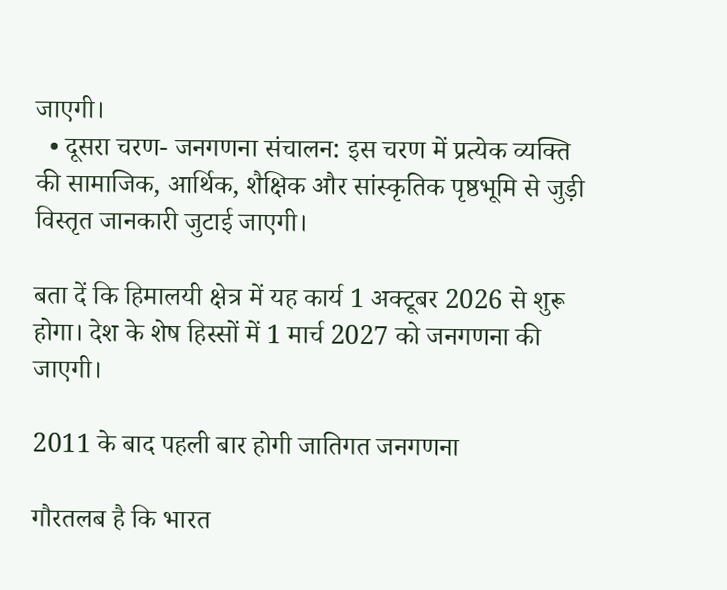जाएगी।
  • दूसरा चरण- जनगणना संचालन: इस चरण में प्रत्येक व्यक्ति की सामाजिक, आर्थिक, शैक्षिक और सांस्कृतिक पृष्ठभूमि से जुड़ी विस्तृत जानकारी जुटाई जाएगी।

बता दें कि हिमालयी क्षेत्र में यह कार्य 1 अक्टूबर 2026 से शुरू होगा। देश के शेष हिस्सों में 1 मार्च 2027 को जनगणना की जाएगी।

2011 के बाद पहली बार होगी जातिगत जनगणना

गौरतलब है कि भारत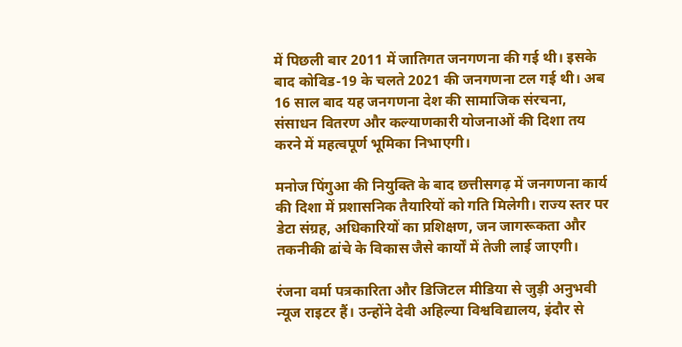में पिछली बार 2011 में जातिगत जनगणना की गई थी। इसके बाद कोविड-19 के चलते 2021 की जनगणना टल गई थी। अब 16 साल बाद यह जनगणना देश की सामाजिक संरचना, संसाधन वितरण और कल्याणकारी योजनाओं की दिशा तय करने में महत्वपूर्ण भूमिका निभाएगी।

मनोज पिंगुआ की नियुक्ति के बाद छत्तीसगढ़ में जनगणना कार्य की दिशा में प्रशासनिक तैयारियों को गति मिलेगी। राज्य स्तर पर डेटा संग्रह, अधिकारियों का प्रशिक्षण, जन जागरूकता और तकनीकी ढांचे के विकास जैसे कार्यों में तेजी लाई जाएगी।

रंजना वर्मा पत्रकारिता और डिजिटल मीडिया से जुड़ी अनुभवी न्यूज राइटर हैं। उन्होंने देवी अहिल्या विश्वविद्यालय, इंदौर से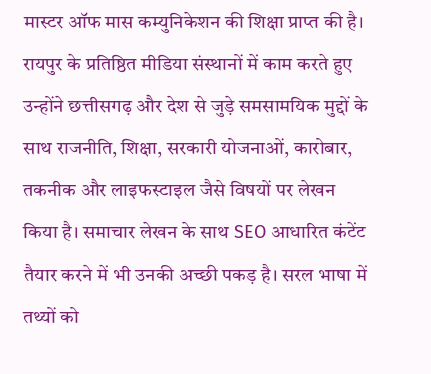मास्टर ऑफ मास कम्युनिकेशन की शिक्षा प्राप्त की है। रायपुर के प्रतिष्ठित मीडिया संस्थानों में काम करते हुए उन्होंने छत्तीसगढ़ और देश से जुड़े समसामयिक मुद्दों के साथ राजनीति, शिक्षा, सरकारी योजनाओं, कारोबार, तकनीक और लाइफस्टाइल जैसे विषयों पर लेखन किया है। समाचार लेखन के साथ SEO आधारित कंटेंट तैयार करने में भी उनकी अच्छी पकड़ है। सरल भाषा में तथ्यों को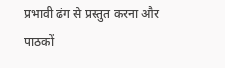प्रभावी ढंग से प्रस्तुत करना और पाठकों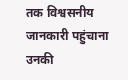तक विश्वसनीय जानकारी पहुंचाना उनकी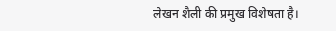लेखन शैली की प्रमुख विशेषता है।